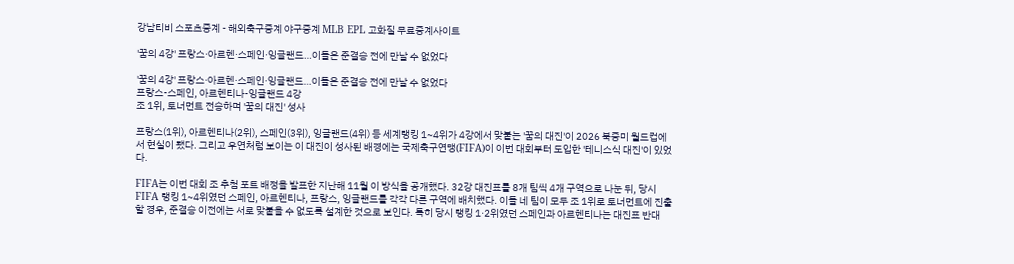강남티비 스포츠중계 - 해외축구중계 야구중계 MLB EPL 고화질 무료중계사이트

'꿈의 4강' 프랑스·아르헨·스페인·잉글랜드…이들은 준결승 전에 만날 수 없었다

'꿈의 4강' 프랑스·아르헨·스페인·잉글랜드…이들은 준결승 전에 만날 수 없었다
프랑스-스페인, 아르헨티나-잉글랜드 4강
조 1위, 토너먼트 전승하며 '꿈의 대진' 성사

프랑스(1위), 아르헨티나(2위), 스페인(3위), 잉글랜드(4위) 등 세계랭킹 1~4위가 4강에서 맞붙는 '꿈의 대진'이 2026 북중미 월드컵에서 현실이 됐다. 그리고 우연처럼 보이는 이 대진이 성사된 배경에는 국제축구연맹(FIFA)이 이번 대회부터 도입한 '테니스식 대진'이 있었다.

FIFA는 이번 대회 조 추첨 포트 배정을 발표한 지난해 11월 이 방식을 공개했다. 32강 대진표를 8개 팀씩 4개 구역으로 나눈 뒤, 당시 FIFA 랭킹 1~4위였던 스페인, 아르헨티나, 프랑스, 잉글랜드를 각각 다른 구역에 배치했다. 이들 네 팀이 모두 조 1위로 토너먼트에 진출할 경우, 준결승 이전에는 서로 맞붙을 수 없도록 설계한 것으로 보인다. 특히 당시 랭킹 1·2위였던 스페인과 아르헨티나는 대진표 반대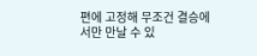편에 고정해 무조건 결승에서만 만날 수 있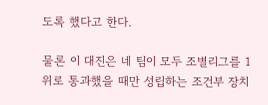도록 했다고 한다.

물론 이 대진은 네 팀이 모두 조별리그를 1위로 통과했을 때만 성립하는 조건부 장치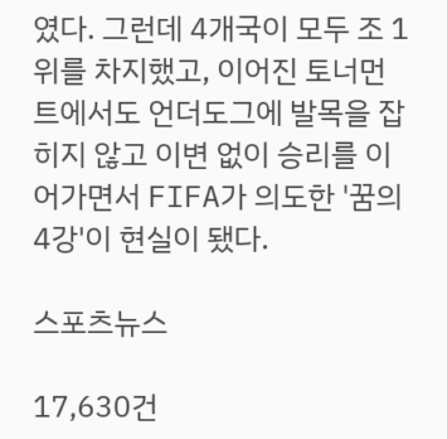였다. 그런데 4개국이 모두 조 1위를 차지했고, 이어진 토너먼트에서도 언더도그에 발목을 잡히지 않고 이변 없이 승리를 이어가면서 FIFA가 의도한 '꿈의 4강'이 현실이 됐다.

스포츠뉴스

17,630건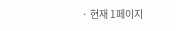· 현재 1페이지